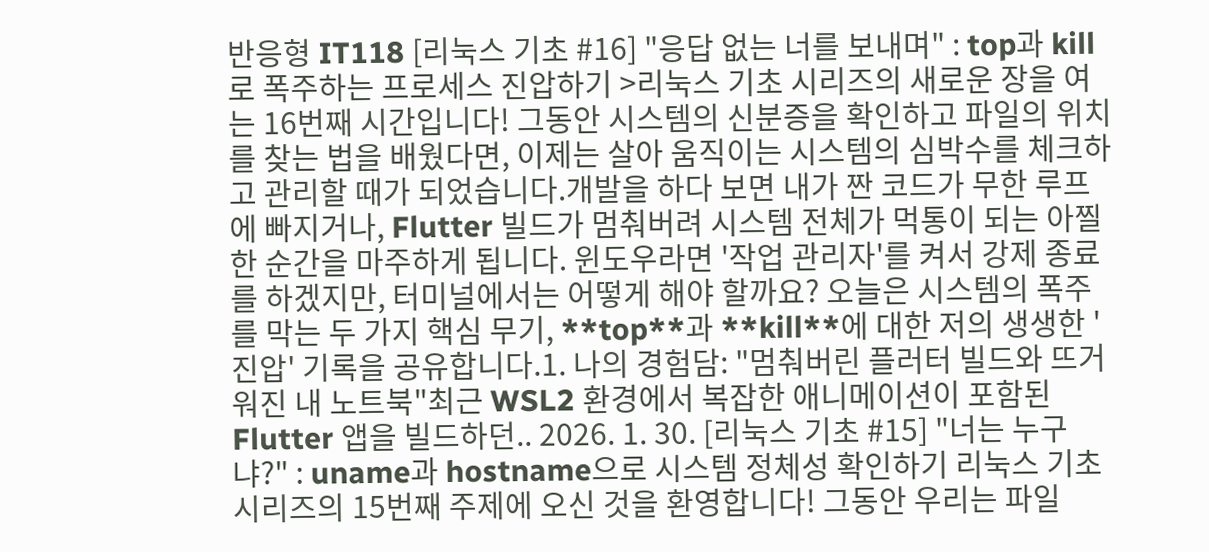반응형 IT118 [리눅스 기초 #16] "응답 없는 너를 보내며" : top과 kill로 폭주하는 프로세스 진압하기 >리눅스 기초 시리즈의 새로운 장을 여는 16번째 시간입니다! 그동안 시스템의 신분증을 확인하고 파일의 위치를 찾는 법을 배웠다면, 이제는 살아 움직이는 시스템의 심박수를 체크하고 관리할 때가 되었습니다.개발을 하다 보면 내가 짠 코드가 무한 루프에 빠지거나, Flutter 빌드가 멈춰버려 시스템 전체가 먹통이 되는 아찔한 순간을 마주하게 됩니다. 윈도우라면 '작업 관리자'를 켜서 강제 종료를 하겠지만, 터미널에서는 어떻게 해야 할까요? 오늘은 시스템의 폭주를 막는 두 가지 핵심 무기, **top**과 **kill**에 대한 저의 생생한 '진압' 기록을 공유합니다.1. 나의 경험담: "멈춰버린 플러터 빌드와 뜨거워진 내 노트북"최근 WSL2 환경에서 복잡한 애니메이션이 포함된 Flutter 앱을 빌드하던.. 2026. 1. 30. [리눅스 기초 #15] "너는 누구냐?" : uname과 hostname으로 시스템 정체성 확인하기 리눅스 기초 시리즈의 15번째 주제에 오신 것을 환영합니다! 그동안 우리는 파일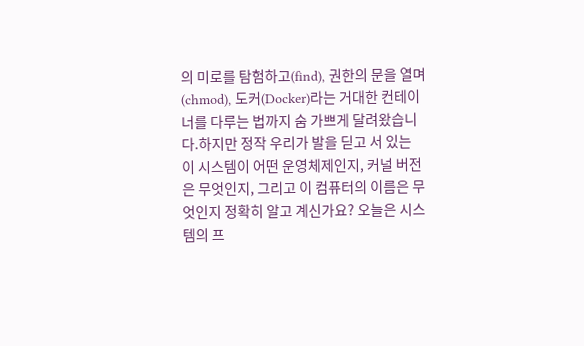의 미로를 탐험하고(find), 권한의 문을 열며(chmod), 도커(Docker)라는 거대한 컨테이너를 다루는 법까지 숨 가쁘게 달려왔습니다.하지만 정작 우리가 발을 딛고 서 있는 이 시스템이 어떤 운영체제인지, 커널 버전은 무엇인지, 그리고 이 컴퓨터의 이름은 무엇인지 정확히 알고 계신가요? 오늘은 시스템의 프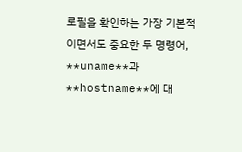로필을 확인하는 가장 기본적이면서도 중요한 두 명령어, **uname**과 **hostname**에 대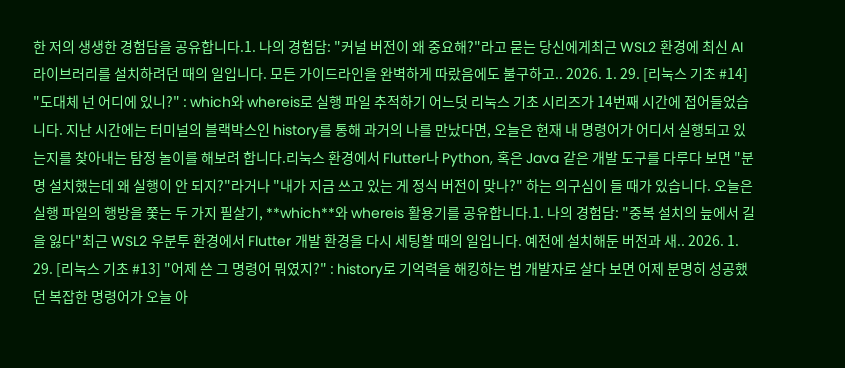한 저의 생생한 경험담을 공유합니다.1. 나의 경험담: "커널 버전이 왜 중요해?"라고 묻는 당신에게최근 WSL2 환경에 최신 AI 라이브러리를 설치하려던 때의 일입니다. 모든 가이드라인을 완벽하게 따랐음에도 불구하고.. 2026. 1. 29. [리눅스 기초 #14] "도대체 넌 어디에 있니?" : which와 whereis로 실행 파일 추적하기 어느덧 리눅스 기초 시리즈가 14번째 시간에 접어들었습니다. 지난 시간에는 터미널의 블랙박스인 history를 통해 과거의 나를 만났다면, 오늘은 현재 내 명령어가 어디서 실행되고 있는지를 찾아내는 탐정 놀이를 해보려 합니다.리눅스 환경에서 Flutter나 Python, 혹은 Java 같은 개발 도구를 다루다 보면 "분명 설치했는데 왜 실행이 안 되지?"라거나 "내가 지금 쓰고 있는 게 정식 버전이 맞나?" 하는 의구심이 들 때가 있습니다. 오늘은 실행 파일의 행방을 쫓는 두 가지 필살기, **which**와 whereis 활용기를 공유합니다.1. 나의 경험담: "중복 설치의 늪에서 길을 잃다"최근 WSL2 우분투 환경에서 Flutter 개발 환경을 다시 세팅할 때의 일입니다. 예전에 설치해둔 버전과 새.. 2026. 1. 29. [리눅스 기초 #13] "어제 쓴 그 명령어 뭐였지?" : history로 기억력을 해킹하는 법 개발자로 살다 보면 어제 분명히 성공했던 복잡한 명령어가 오늘 아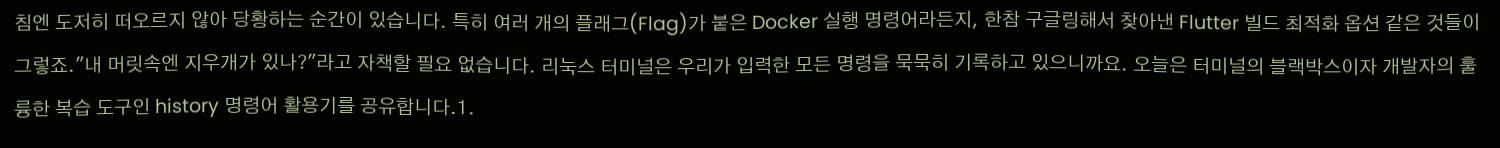침엔 도저히 떠오르지 않아 당황하는 순간이 있습니다. 특히 여러 개의 플래그(Flag)가 붙은 Docker 실행 명령어라든지, 한참 구글링해서 찾아낸 Flutter 빌드 최적화 옵션 같은 것들이 그렇죠."내 머릿속엔 지우개가 있나?"라고 자책할 필요 없습니다. 리눅스 터미널은 우리가 입력한 모든 명령을 묵묵히 기록하고 있으니까요. 오늘은 터미널의 블랙박스이자 개발자의 훌륭한 복습 도구인 history 명령어 활용기를 공유합니다.1.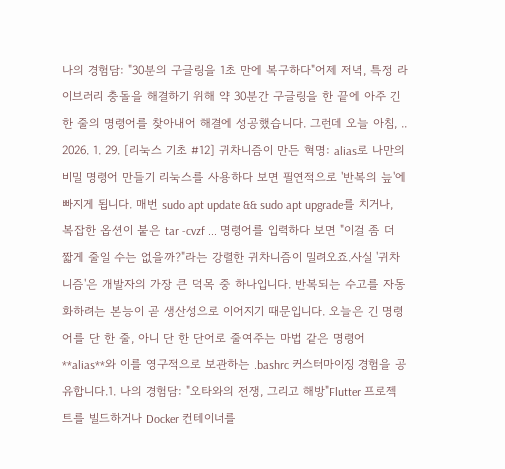나의 경험담: "30분의 구글링을 1초 만에 복구하다"어제 저녁, 특정 라이브러리 충돌을 해결하기 위해 약 30분간 구글링을 한 끝에 아주 긴 한 줄의 명령어를 찾아내어 해결에 성공했습니다. 그런데 오늘 아침, .. 2026. 1. 29. [리눅스 기초 #12] 귀차니즘이 만든 혁명: alias로 나만의 비밀 명령어 만들기 리눅스를 사용하다 보면 필연적으로 '반복의 늪'에 빠지게 됩니다. 매번 sudo apt update && sudo apt upgrade를 치거나, 복잡한 옵션이 붙은 tar -cvzf ... 명령어를 입력하다 보면 "이걸 좀 더 짧게 줄일 수는 없을까?"라는 강렬한 귀차니즘이 밀려오죠.사실 '귀차니즘'은 개발자의 가장 큰 덕목 중 하나입니다. 반복되는 수고를 자동화하려는 본능이 곧 생산성으로 이어지기 때문입니다. 오늘은 긴 명령어를 단 한 줄, 아니 단 한 단어로 줄여주는 마법 같은 명령어 **alias**와 이를 영구적으로 보관하는 .bashrc 커스터마이징 경험을 공유합니다.1. 나의 경험담: "오타와의 전쟁, 그리고 해방"Flutter 프로젝트를 빌드하거나 Docker 컨테이너를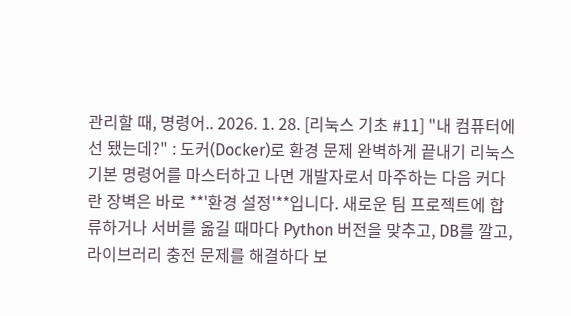관리할 때, 명령어.. 2026. 1. 28. [리눅스 기초 #11] "내 컴퓨터에선 됐는데?" : 도커(Docker)로 환경 문제 완벽하게 끝내기 리눅스 기본 명령어를 마스터하고 나면 개발자로서 마주하는 다음 커다란 장벽은 바로 **'환경 설정'**입니다. 새로운 팀 프로젝트에 합류하거나 서버를 옮길 때마다 Python 버전을 맞추고, DB를 깔고, 라이브러리 충전 문제를 해결하다 보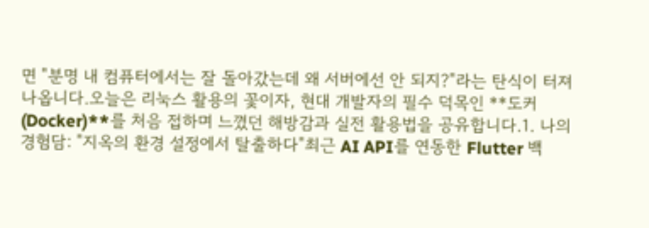면 "분명 내 컴퓨터에서는 잘 돌아갔는데 왜 서버에선 안 되지?"라는 탄식이 터져 나옵니다.오늘은 리눅스 활용의 꽃이자, 현대 개발자의 필수 덕목인 **도커(Docker)**를 처음 접하며 느꼈던 해방감과 실전 활용법을 공유합니다.1. 나의 경험담: "지옥의 환경 설정에서 탈출하다"최근 AI API를 연동한 Flutter 백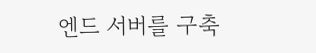엔드 서버를 구축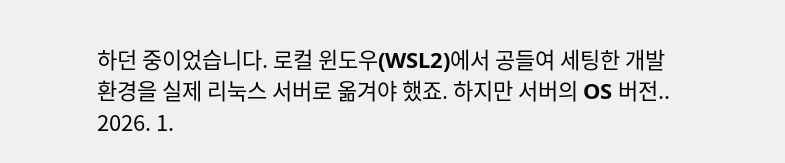하던 중이었습니다. 로컬 윈도우(WSL2)에서 공들여 세팅한 개발 환경을 실제 리눅스 서버로 옮겨야 했죠. 하지만 서버의 OS 버전.. 2026. 1.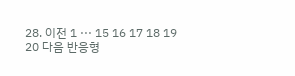28. 이전 1 ··· 15 16 17 18 19 20 다음 반응형